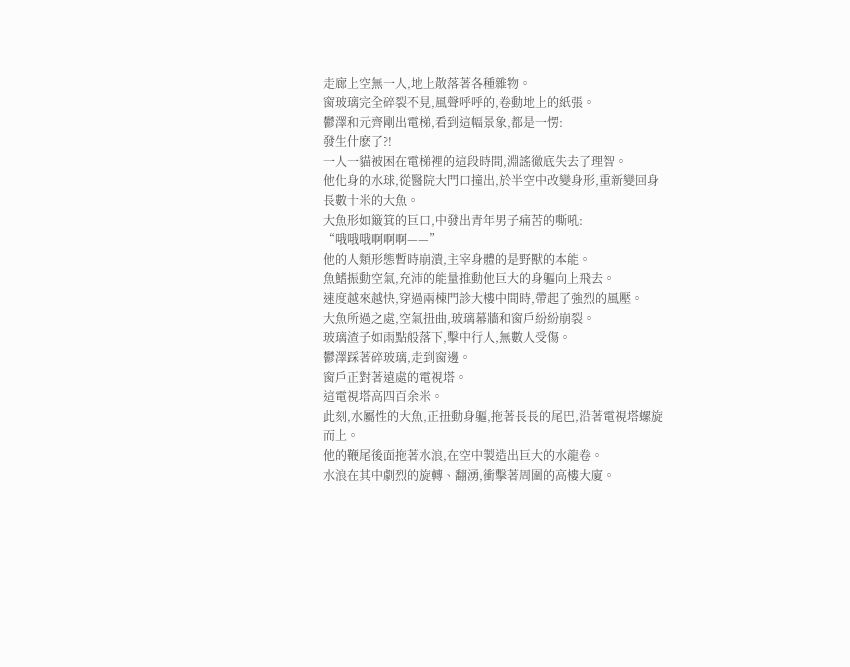走廊上空無一人,地上散落著各種雜物。
窗玻璃完全碎裂不見,風聲呼呼的,卷動地上的紙張。
鬱澤和元齊剛出電梯,看到這幅景象,都是一愣:
發生什麽了?!
一人一貓被困在電梯裡的這段時間,淵謠徹底失去了理智。
他化身的水球,從醫院大門口撞出,於半空中改變身形,重新變回身長數十米的大魚。
大魚形如簸箕的巨口,中發出青年男子痛苦的嘶吼:
“哦哦哦啊啊啊——”
他的人類形態暫時崩潰,主宰身體的是野獸的本能。
魚鰭振動空氣,充沛的能量推動他巨大的身軀向上飛去。
速度越來越快,穿過兩棟門診大樓中間時,帶起了強烈的風壓。
大魚所過之處,空氣扭曲,玻璃幕牆和窗戶紛紛崩裂。
玻璃渣子如雨點般落下,擊中行人,無數人受傷。
鬱澤踩著碎玻璃,走到窗邊。
窗戶正對著遠處的電視塔。
這電視塔高四百余米。
此刻,水屬性的大魚,正扭動身軀,拖著長長的尾巴,沿著電視塔螺旋而上。
他的鞭尾後面拖著水浪,在空中製造出巨大的水龍卷。
水浪在其中劇烈的旋轉、翻湧,衝擊著周圍的高樓大廈。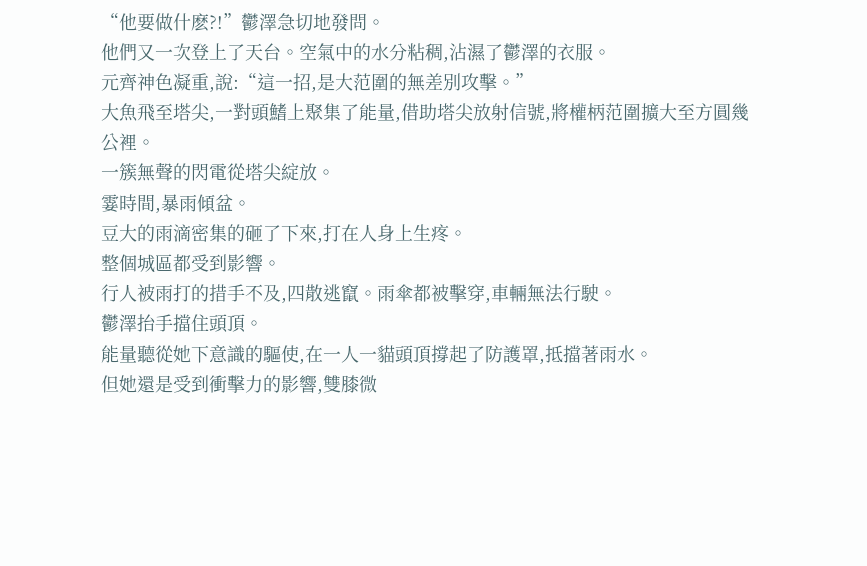“他要做什麽?!”鬱澤急切地發問。
他們又一次登上了天台。空氣中的水分粘稠,沾濕了鬱澤的衣服。
元齊神色凝重,說:“這一招,是大范圍的無差別攻擊。”
大魚飛至塔尖,一對頭鰭上聚集了能量,借助塔尖放射信號,將權柄范圍擴大至方圓幾公裡。
一簇無聲的閃電從塔尖綻放。
霎時間,暴雨傾盆。
豆大的雨滴密集的砸了下來,打在人身上生疼。
整個城區都受到影響。
行人被雨打的措手不及,四散逃竄。雨傘都被擊穿,車輛無法行駛。
鬱澤抬手擋住頭頂。
能量聽從她下意識的驅使,在一人一貓頭頂撐起了防護罩,抵擋著雨水。
但她還是受到衝擊力的影響,雙膝微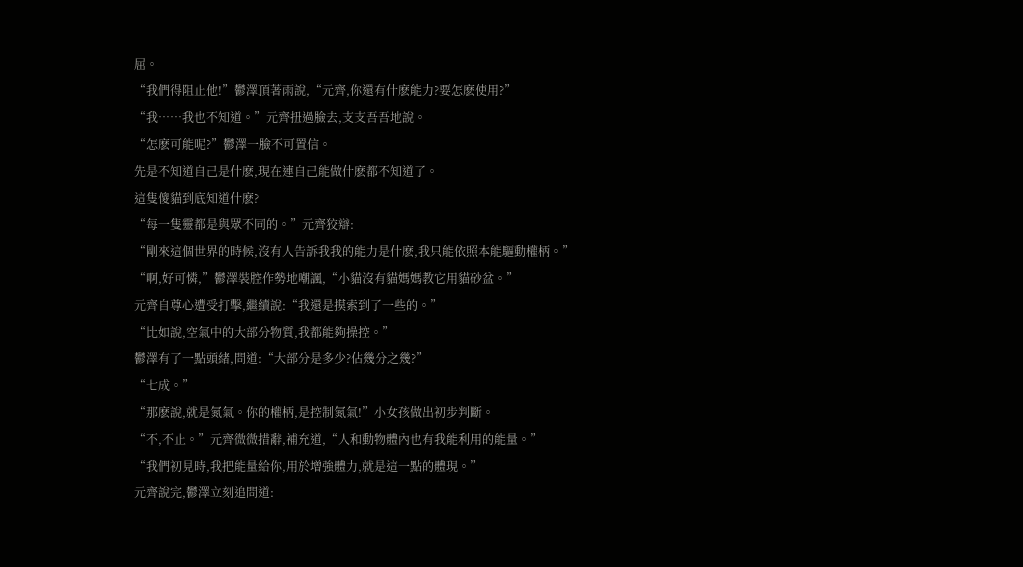屈。
“我們得阻止他!”鬱澤頂著雨說,“元齊,你還有什麽能力?要怎麽使用?”
“我……我也不知道。”元齊扭過臉去,支支吾吾地說。
“怎麽可能呢?”鬱澤一臉不可置信。
先是不知道自己是什麽,現在連自己能做什麽都不知道了。
這隻傻貓到底知道什麽?
“每一隻靈都是與眾不同的。”元齊狡辯:
“剛來這個世界的時候,沒有人告訴我我的能力是什麽,我只能依照本能驅動權柄。”
“啊,好可憐,”鬱澤裝腔作勢地嘲諷,“小貓沒有貓媽媽教它用貓砂盆。”
元齊自尊心遭受打擊,繼續說:“我還是摸索到了一些的。”
“比如說,空氣中的大部分物質,我都能夠操控。”
鬱澤有了一點頭緒,問道:“大部分是多少?佔幾分之幾?”
“七成。”
“那麽說,就是氮氣。你的權柄,是控制氮氣!”小女孩做出初步判斷。
“不,不止。”元齊微微措辭,補充道,“人和動物體內也有我能利用的能量。”
“我們初見時,我把能量給你,用於增強體力,就是這一點的體現。”
元齊說完,鬱澤立刻追問道: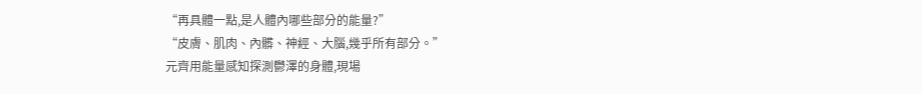“再具體一點,是人體內哪些部分的能量?”
“皮膚、肌肉、內髒、神經、大腦,幾乎所有部分。”
元齊用能量感知探測鬱澤的身體,現場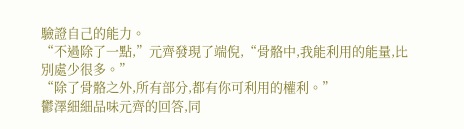驗證自己的能力。
“不過除了一點,”元齊發現了端倪,“骨骼中,我能利用的能量,比別處少很多。”
“除了骨骼之外,所有部分,都有你可利用的權利。”
鬱澤細細品味元齊的回答,同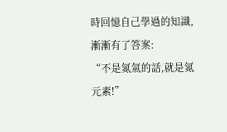時回憶自己學過的知識,漸漸有了答案:
“不是氮氣的話,就是氮元素!”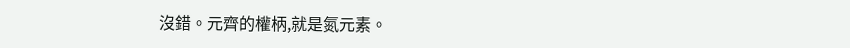沒錯。元齊的權柄,就是氮元素。